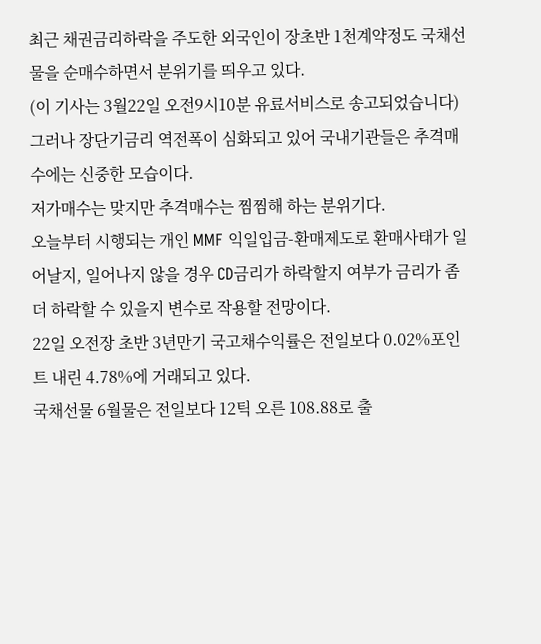최근 채권금리하락을 주도한 외국인이 장초반 1천계약정도 국채선물을 순매수하면서 분위기를 띄우고 있다.
(이 기사는 3월22일 오전9시10분 유료서비스로 송고되었습니다)
그러나 장단기금리 역전폭이 심화되고 있어 국내기관들은 추격매수에는 신중한 모습이다.
저가매수는 맞지만 추격매수는 찜찜해 하는 분위기다.
오늘부터 시행되는 개인 MMF 익일입금-환매제도로 환매사태가 일어날지, 일어나지 않을 경우 CD금리가 하락할지 여부가 금리가 좀더 하락할 수 있을지 변수로 작용할 전망이다.
22일 오전장 초반 3년만기 국고채수익률은 전일보다 0.02%포인트 내린 4.78%에 거래되고 있다.
국채선물 6월물은 전일보다 12틱 오른 108.88로 출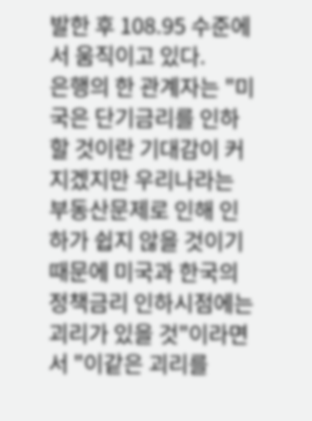발한 후 108.95 수준에서 움직이고 있다.
은행의 한 관계자는 "미국은 단기금리를 인하할 것이란 기대감이 커지겠지만 우리나라는 부동산문제로 인해 인하가 쉽지 않을 것이기 때문에 미국과 한국의 정책금리 인하시점에는 괴리가 있을 것"이라면서 "이같은 괴리를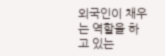외국인이 채우는 역할을 하고 있는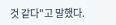것 같다"고 말했다.